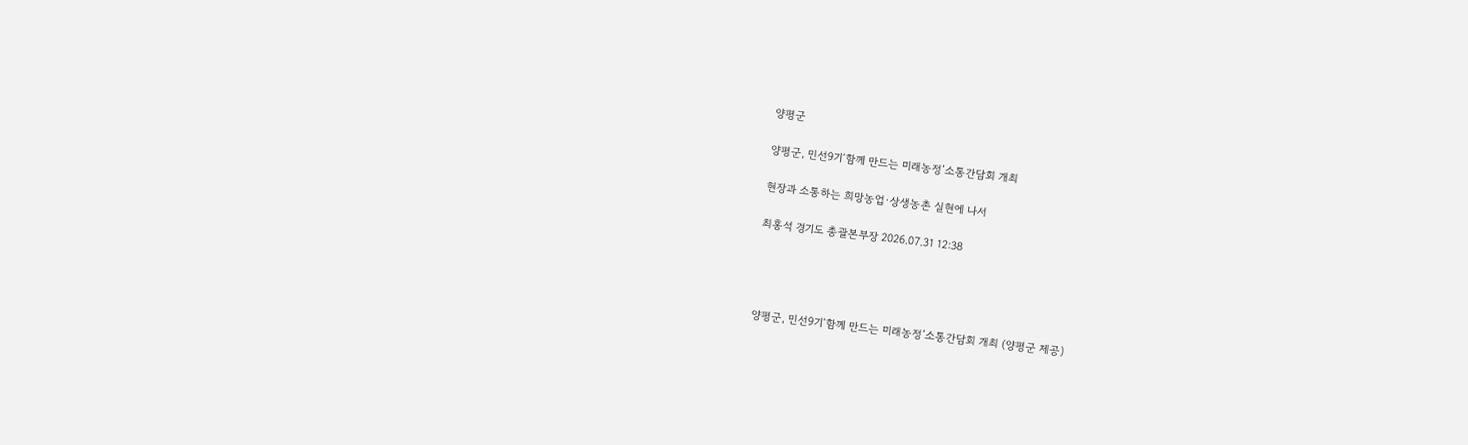양평군

양평군, 민선9기‘함께 만드는 미래농정’소통간담회 개최

현장과 소통하는 희망농업·상생농촌 실현에 나서

최홍석 경기도 총괄본부장 2026.07.31 12:38




양평군, 민선9기‘함께 만드는 미래농정’소통간담회 개최 (양평군 제공)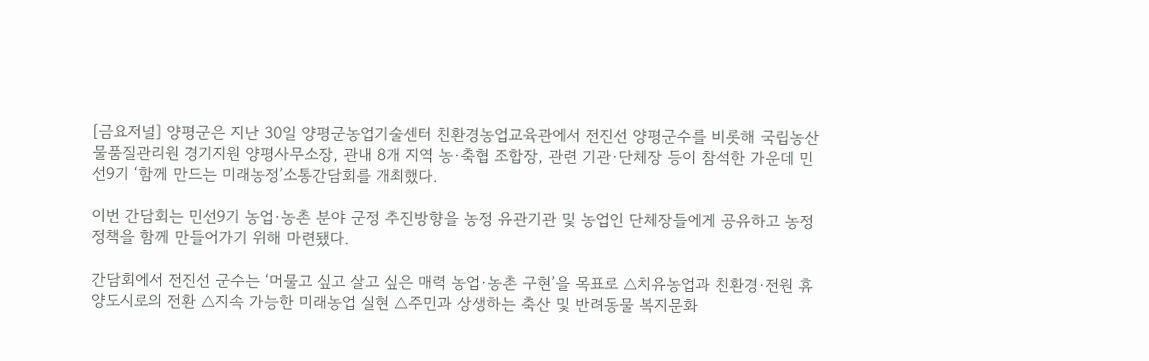[금요저널] 양평군은 지난 30일 양평군농업기술센터 친환경농업교육관에서 전진선 양평군수를 비롯해 국립농산물품질관리원 경기지원 양평사무소장, 관내 8개 지역 농·축협 조합장, 관련 기관·단체장 등이 참석한 가운데 민선9기 ‘함께 만드는 미래농정’소통간담회를 개최했다.

이번 간담회는 민선9기 농업·농촌 분야 군정 추진방향을 농정 유관기관 및 농업인 단체장들에게 공유하고 농정정책을 함께 만들어가기 위해 마련됐다.

간담회에서 전진선 군수는 ‘머물고 싶고 살고 싶은 매력 농업·농촌 구현’을 목표로 △치유농업과 친환경·전원 휴양도시로의 전환 △지속 가능한 미래농업 실현 △주민과 상생하는 축산 및 반려동물 복지문화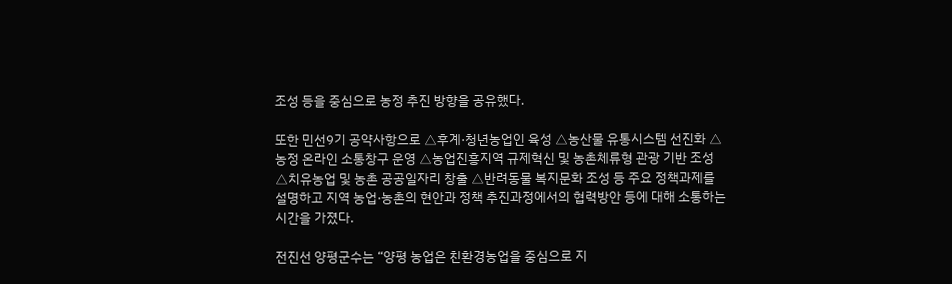조성 등을 중심으로 농정 추진 방향을 공유했다.

또한 민선9기 공약사항으로 △후계·청년농업인 육성 △농산물 유통시스템 선진화 △농정 온라인 소통창구 운영 △농업진흥지역 규제혁신 및 농촌체류형 관광 기반 조성 △치유농업 및 농촌 공공일자리 창출 △반려동물 복지문화 조성 등 주요 정책과제를 설명하고 지역 농업·농촌의 현안과 정책 추진과정에서의 협력방안 등에 대해 소통하는 시간을 가졌다.

전진선 양평군수는 “양평 농업은 친환경농업을 중심으로 지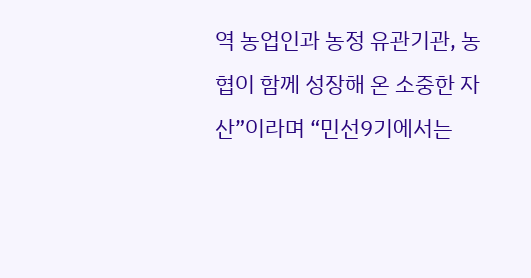역 농업인과 농정 유관기관, 농협이 함께 성장해 온 소중한 자산”이라며 “민선9기에서는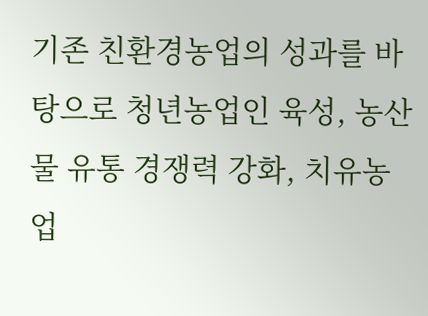기존 친환경농업의 성과를 바탕으로 청년농업인 육성, 농산물 유통 경쟁력 강화, 치유농업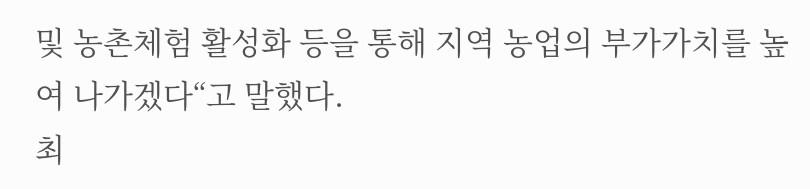및 농촌체험 활성화 등을 통해 지역 농업의 부가가치를 높여 나가겠다“고 말했다.
최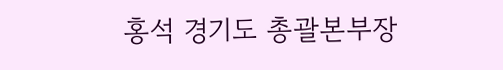홍석 경기도 총괄본부장